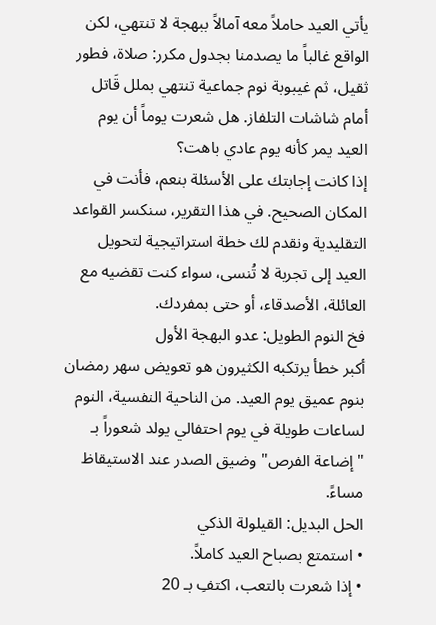يأتي العيد حاملاً معه آمالاً ببهجة لا تنتهي، لكن الواقع غالباً ما يصدمنا بجدول مكرر: صلاة، فطور ثقيل، ثم غيبوبة نوم جماعية تنتهي بملل قَاتل أمام شاشات التلفاز. هل شعرت يوماً أن يوم العيد يمر كأنه يوم عادي باهت؟
إذا كانت إجابتك على الأسئلة بنعم، فأنت في المكان الصحيح. في هذا التقرير، سنكسر القواعد التقليدية ونقدم لك خطة استراتيجية لتحويل العيد إلى تجربة لا تُنسى، سواء كنت تقضيه مع العائلة، الأصدقاء، أو حتى بمفردك.
فخ النوم الطويل: عدو البهجة الأول
أكبر خطأ يرتكبه الكثيرون هو تعويض سهر رمضان بنوم عميق يوم العيد. من الناحية النفسية، النوم لساعات طويلة في يوم احتفالي يولد شعوراً بـ "إضاعة الفرص" وضيق الصدر عند الاستيقاظ مساءً.
الحل البديل: القيلولة الذكي
• استمتع بصباح العيد كاملاً.
• إذا شعرت بالتعب، اكتفِ بـ 20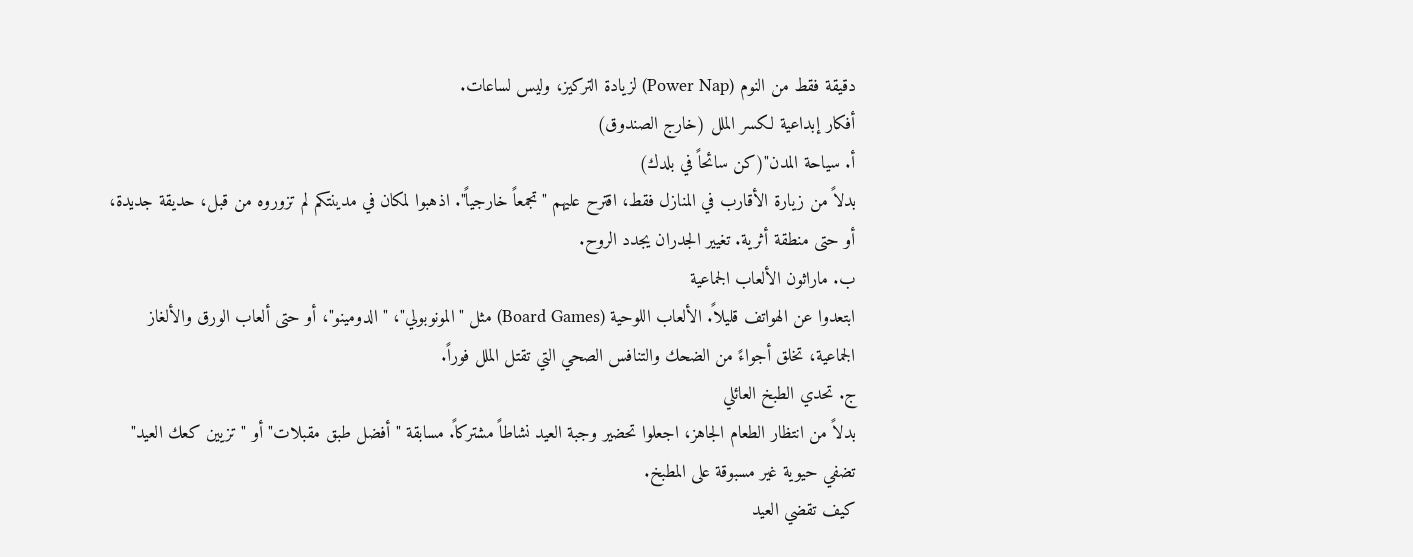دقيقة فقط من النوم (Power Nap) لزيادة التركيز، وليس لساعات.
أفكار إبداعية لكسر الملل (خارج الصندوق)
أ. سياحة المدن"(كن سائحاً في بلدك)
بدلاً من زيارة الأقارب في المنازل فقط، اقترح عليهم "تجمعاً خارجياً". اذهبوا لمكان في مدينتكم لم تزوروه من قبل، حديقة جديدة، أو حتى منطقة أثرية. تغيير الجدران يجدد الروح.
ب. ماراثون الألعاب الجماعية
ابتعدوا عن الهواتف قليلاً. الألعاب اللوحية (Board Games) مثل "المونوبولي"، "الدومينو"، أو حتى ألعاب الورق والألغاز الجماعية، تخلق أجواءً من الضحك والتنافس الصحي التي تقتل الملل فوراً.
ج. تحدي الطبخ العائلي
بدلاً من انتظار الطعام الجاهز، اجعلوا تحضير وجبة العيد نشاطاً مشتركاً. مسابقة "أفضل طبق مقبلات" أو "تزيين كعك العيد" تضفي حيوية غير مسبوقة على المطبخ.
كيف تقضي العيد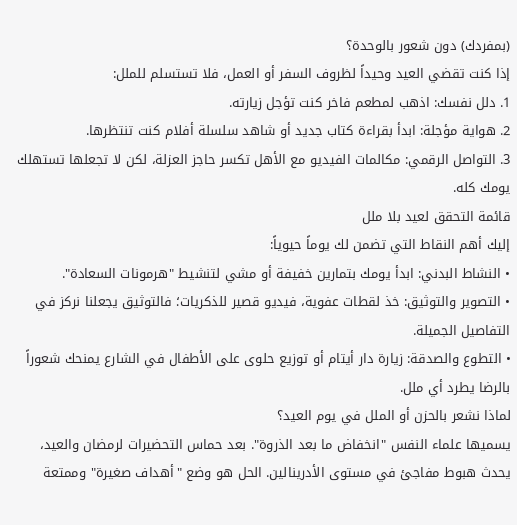(بمفردك) دون شعور بالوحدة؟
إذا كنت تقضي العيد وحيداً لظروف السفر أو العمل، فلا تستسلم للملل:
1. دلل نفسك: اذهب لمطعم فاخر كنت تؤجل زيارته.
2. هواية مؤجلة: ابدأ بقراءة كتاب جديد أو شاهد سلسلة أفلام كنت تنتظرها.
3. التواصل الرقمي: مكالمات الفيديو مع الأهل تكسر حاجز العزلة، لكن لا تجعلها تستهلك يومك كله.
قائمة التحقق لعيد بلا ملل
إليك أهم النقاط التي تضمن لك يوماً حيوياً:
• النشاط البدني: ابدأ يومك بتمارين خفيفة أو مشي لتنشيط "هرمونات السعادة".
• التصوير والتوثيق: خذ لقطات عفوية، فيديو قصير للذكريات؛ فالتوثيق يجعلنا نركز في التفاصيل الجميلة.
• التطوع والصدقة: زيارة دار أيتام أو توزيع حلوى على الأطفال في الشارع يمنحك شعوراً بالرضا يطرد أي ملل.
لماذا نشعر بالحزن أو الملل في يوم العيد؟
يسميها علماء النفس "انخفاض ما بعد الذروة". بعد حماس التحضيرات لرمضان والعيد، يحدث هبوط مفاجئ في مستوى الأدرينالين. الحل هو وضع "أهداف صغيرة" وممتعة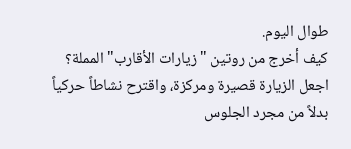طوال اليوم.
كيف أخرج من روتين "زيارات الأقارب" المملة؟
اجعل الزيارة قصيرة ومركزة، واقترح نشاطاً حركياً بدلاً من مجرد الجلوس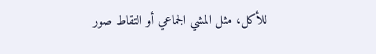للأكل، مثل المشي الجماعي أو التقاط صور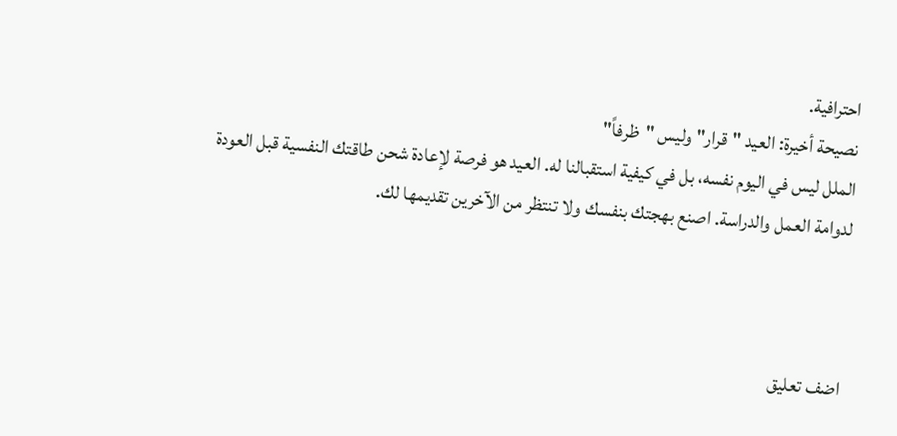احترافية.
نصيحة أخيرة: العيد "قرار" وليس "ظرفاً"
الملل ليس في اليوم نفسه، بل في كيفية استقبالنا له. العيد هو فرصة لإعادة شحن طاقتك النفسية قبل العودة لدوامة العمل والدراسة. اصنع بهجتك بنفسك ولا تنتظر من الآخرين تقديمها لك.



اضف تعليق